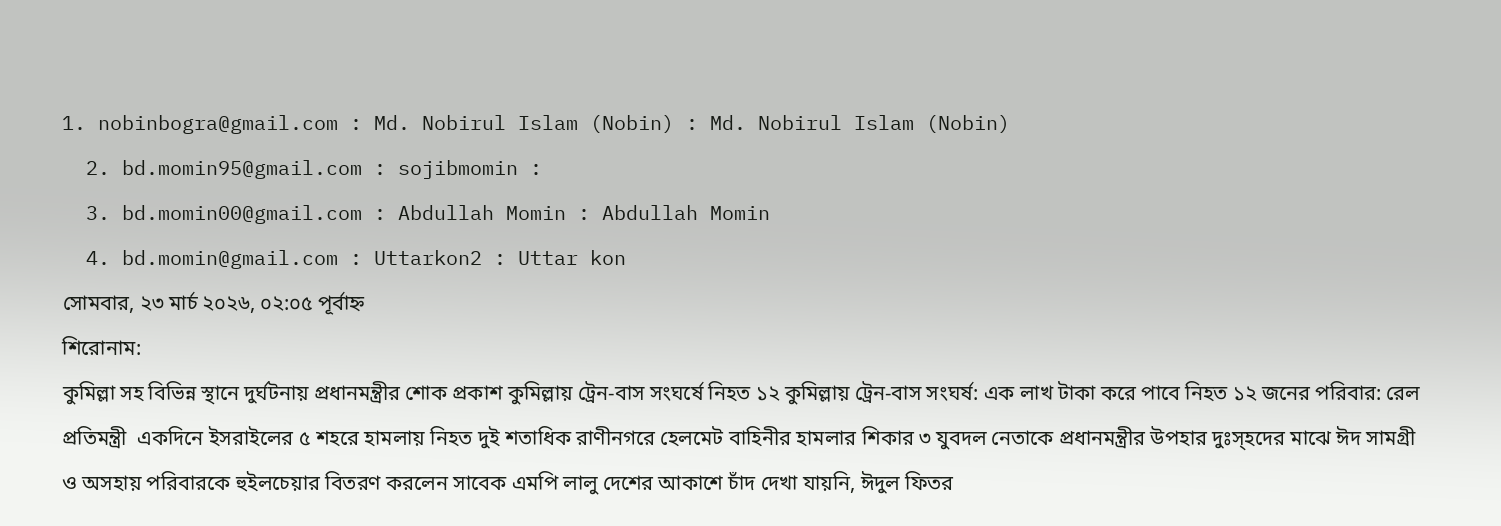1. nobinbogra@gmail.com : Md. Nobirul Islam (Nobin) : Md. Nobirul Islam (Nobin)
  2. bd.momin95@gmail.com : sojibmomin :
  3. bd.momin00@gmail.com : Abdullah Momin : Abdullah Momin
  4. bd.momin@gmail.com : Uttarkon2 : Uttar kon
সোমবার, ২৩ মার্চ ২০২৬, ০২:০৫ পূর্বাহ্ন
শিরোনাম:
কুমিল্লা সহ বিভিন্ন স্থানে দুর্ঘটনায় প্রধানমন্ত্রীর শোক প্রকাশ কুমিল্লায় ট্রেন-বাস সংঘর্ষে নিহত ১২ কুমিল্লায় ট্রেন-বাস সংঘর্ষ: এক লাখ টাকা করে পাবে নিহত ১২ জনের পরিবার: রেল প্রতিমন্ত্রী  একদিনে ইসরাইলের ৫ শহরে হামলায় নিহত দুই শতাধিক রাণীনগরে হেলমেট বাহিনীর হামলার শিকার ৩ যুবদল নেতাকে প্রধানমন্ত্রীর উপহার দুঃস্হদের মাঝে ঈদ সামগ্রী ও অসহায় পরিবারকে হুইলচেয়ার বিতরণ করলেন সাবেক এমপি লালু দেশের আকাশে চাঁদ দেখা যায়নি, ঈদুল ফিতর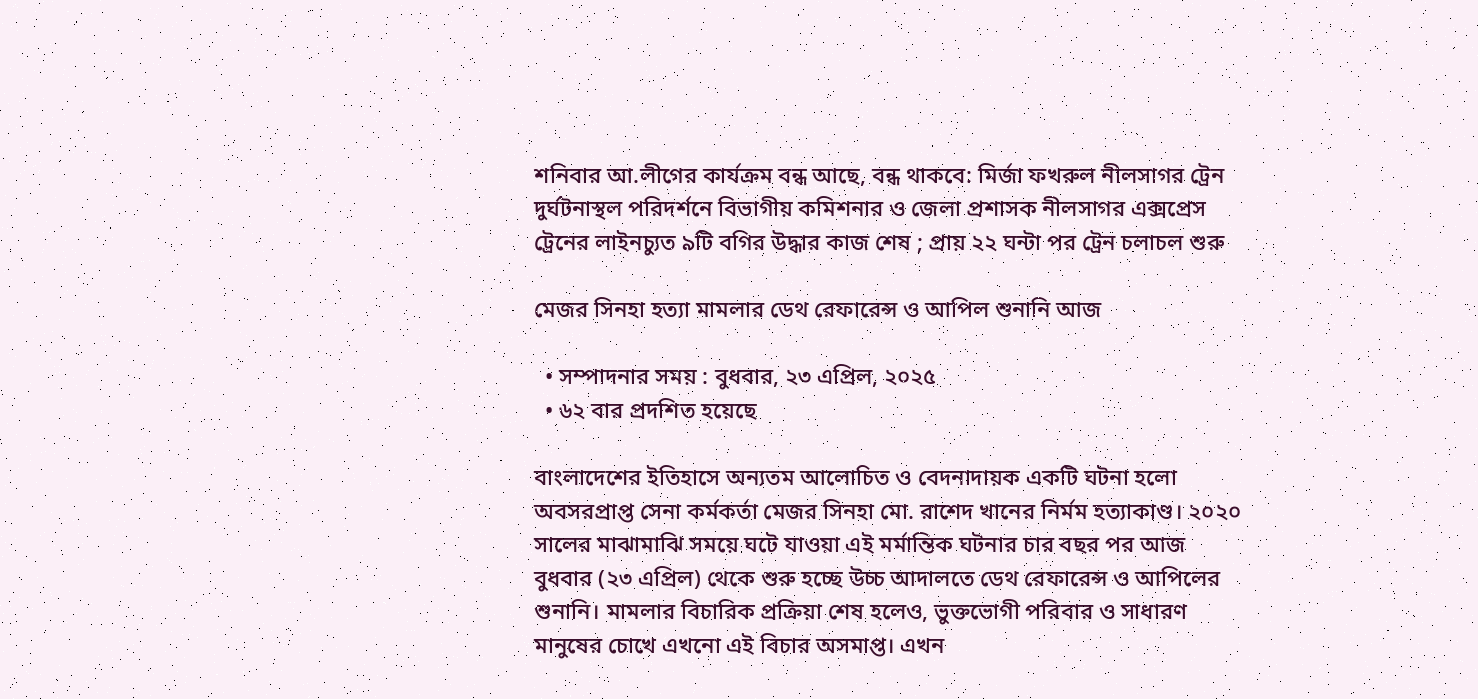শনিবার আ.লীগের কার্যক্রম বন্ধ আছে, বন্ধ থাকবে: মির্জা ফখরুল নীলসাগর ট্রেন দুর্ঘটনাস্থল পরিদর্শনে বিভাগীয় কমিশনার ও জেলা প্রশাসক নীলসাগর এক্সপ্রেস ট্রেনের লাইনচ্যুত ৯টি বগির উদ্ধার কাজ শেষ ; প্রায় ২২ ঘন্টা পর ট্রেন চলাচল শুরু

মেজর সিনহা হত্যা মামলার ডেথ রেফারেন্স ও আপিল শুনানি আজ

  • সম্পাদনার সময় : বুধবার, ২৩ এপ্রিল, ২০২৫
  • ৬২ বার প্রদশিত হয়েছে

বাংলাদেশের ইতিহাসে অন্যতম আলোচিত ও বেদনাদায়ক একটি ঘটনা হলো অবসরপ্রাপ্ত সেনা কর্মকর্তা মেজর সিনহা মো. রাশেদ খানের নির্মম হত্যাকাণ্ড। ২০২০ সালের মাঝামাঝি সময়ে ঘটে যাওয়া এই মর্মান্তিক ঘটনার চার বছর পর আজ বুধবার (২৩ এপ্রিল) থেকে শুরু হচ্ছে উচ্চ আদালতে ডেথ রেফারেন্স ও আপিলের শুনানি। মামলার বিচারিক প্রক্রিয়া শেষ হলেও, ভুক্তভোগী পরিবার ও সাধারণ মানুষের চোখে এখনো এই বিচার অসমাপ্ত। এখন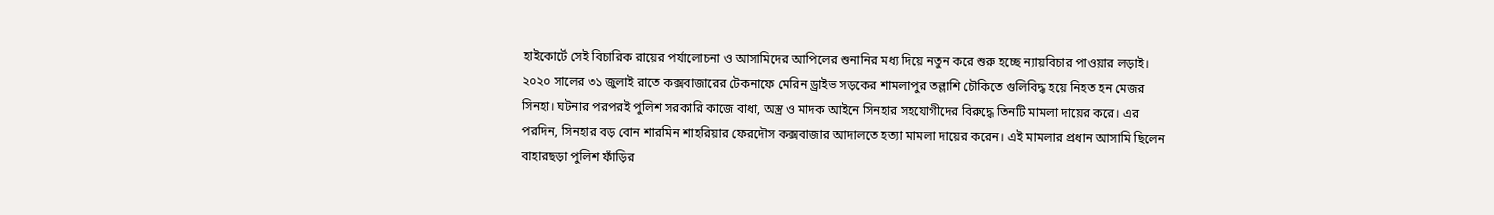হাইকোর্টে সেই বিচারিক রায়ের পর্যালোচনা ও আসামিদের আপিলের শুনানির মধ্য দিয়ে নতুন করে শুরু হচ্ছে ন্যায়বিচার পাওয়ার লড়াই। ২০২০ সালের ৩১ জুলাই রাতে কক্সবাজারের টেকনাফে মেরিন ড্রাইভ সড়কের শামলাপুর তল্লাশি চৌকিতে গুলিবিদ্ধ হয়ে নিহত হন মেজর সিনহা। ঘটনার পরপরই পুলিশ সরকারি কাজে বাধা, অস্ত্র ও মাদক আইনে সিনহার সহযোগীদের বিরুদ্ধে তিনটি মামলা দায়ের করে। এর পরদিন, সিনহার বড় বোন শারমিন শাহরিয়ার ফেরদৌস কক্সবাজার আদালতে হত্যা মামলা দায়ের করেন। এই মামলার প্রধান আসামি ছিলেন বাহারছড়া পুলিশ ফাঁড়ির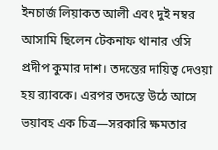ইনচার্জ লিয়াকত আলী এবং দুই নম্বর আসামি ছিলেন টেকনাফ থানার ওসি প্রদীপ কুমার দাশ। তদন্তের দায়িত্ব দেওয়া হয় র‍্যাবকে। এরপর তদন্তে উঠে আসে ভয়াবহ এক চিত্র—সরকারি ক্ষমতার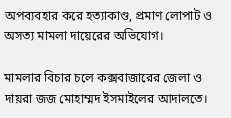অপব্যবহার করে হত্যাকাণ্ড, প্রমাণ লোপাট ও অসত্য মামলা দায়েরের অভিযোগ।

মামলার বিচার চলে কক্সবাজারের জেলা ও দায়রা জজ মোহাম্মদ ইসমাইলের আদালতে।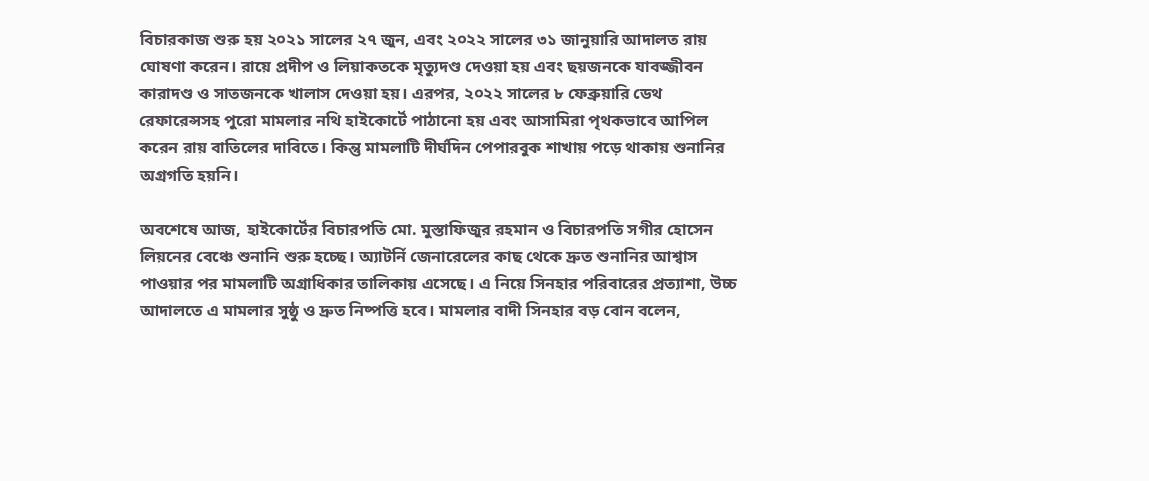বিচারকাজ শুরু হয় ২০২১ সালের ২৭ জুন, এবং ২০২২ সালের ৩১ জানুয়ারি আদালত রায় ঘোষণা করেন। রায়ে প্রদীপ ও লিয়াকতকে মৃত্যুদণ্ড দেওয়া হয় এবং ছয়জনকে যাবজ্জীবন কারাদণ্ড ও সাতজনকে খালাস দেওয়া হয়। এরপর, ২০২২ সালের ৮ ফেব্রুয়ারি ডেথ রেফারেন্সসহ পুরো মামলার নথি হাইকোর্টে পাঠানো হয় এবং আসামিরা পৃথকভাবে আপিল করেন রায় বাতিলের দাবিতে। কিন্তু মামলাটি দীর্ঘদিন পেপারবুক শাখায় পড়ে থাকায় শুনানির অগ্রগতি হয়নি।

অবশেষে আজ, হাইকোর্টের বিচারপতি মো. মুস্তাফিজুর রহমান ও বিচারপতি সগীর হোসেন লিয়নের বেঞ্চে শুনানি শুরু হচ্ছে। অ্যাটর্নি জেনারেলের কাছ থেকে দ্রুত শুনানির আশ্বাস পাওয়ার পর মামলাটি অগ্রাধিকার তালিকায় এসেছে। এ নিয়ে সিনহার পরিবারের প্রত্যাশা, উচ্চ আদালতে এ মামলার সুষ্ঠু ও দ্রুত নিষ্পত্তি হবে। মামলার বাদী সিনহার বড় বোন বলেন,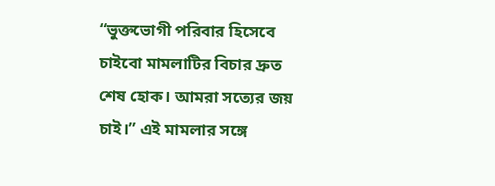“ভুক্তভোগী পরিবার হিসেবে চাইবো মামলাটির বিচার দ্রুত শেষ হোক। আমরা সত্যের জয় চাই।” এই মামলার সঙ্গে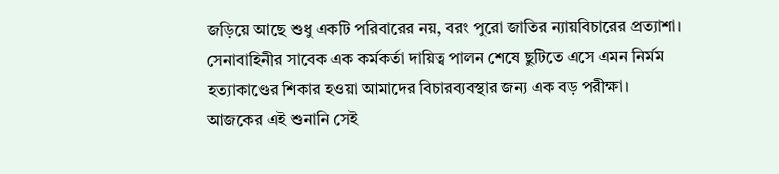জড়িয়ে আছে শুধু একটি পরিবারের নয়, বরং পুরো জাতির ন্যায়বিচারের প্রত্যাশা। সেনাবাহিনীর সাবেক এক কর্মকর্তা দায়িত্ব পালন শেষে ছুটিতে এসে এমন নির্মম হত্যাকাণ্ডের শিকার হওয়া আমাদের বিচারব্যবস্থার জন্য এক বড় পরীক্ষা। আজকের এই শুনানি সেই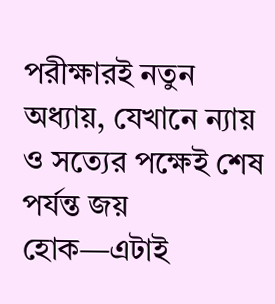পরীক্ষারই নতুন অধ্যায়, যেখানে ন্যায় ও সত্যের পক্ষেই শেষ পর্যন্ত জয় হোক—এটাই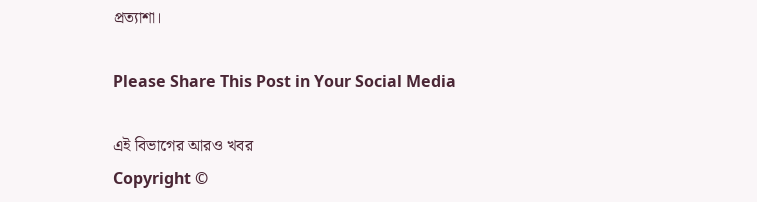প্রত্যাশা।

Please Share This Post in Your Social Media

এই বিভাগের আরও খবর
Copyright ©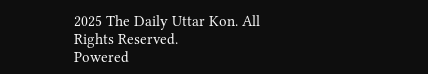2025 The Daily Uttar Kon. All Rights Reserved.
Powered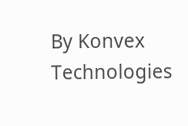By Konvex Technologies